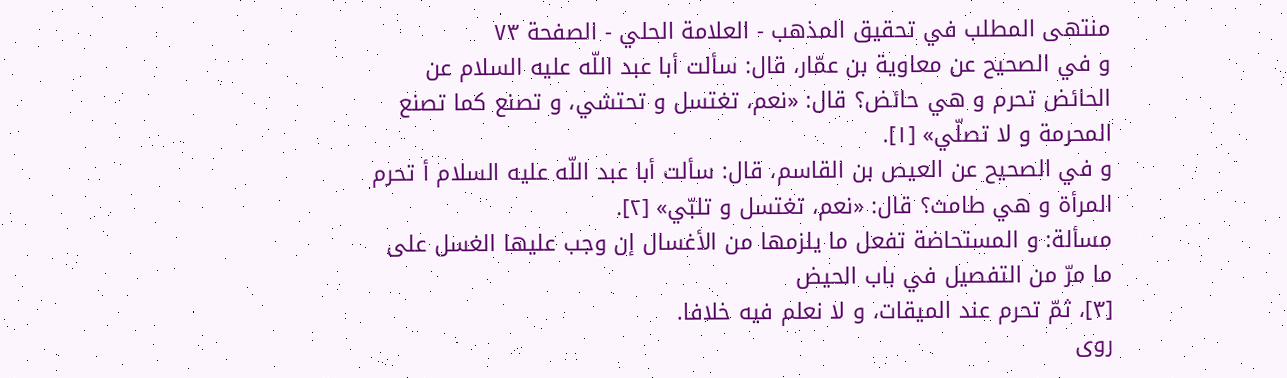منتهى المطلب في تحقيق المذهب - العلامة الحلي - الصفحة ٧٣
و في الصحيح عن معاوية بن عمّار، قال: سألت أبا عبد اللّه عليه السلام عن الحائض تحرم و هي حائض؟ قال: «نعم، تغتسل و تحتشي، و تصنع كما تصنع المحرمة و لا تصلّي» [١].
و في الصحيح عن العيص بن القاسم، قال: سألت أبا عبد اللّه عليه السلام أ تحرم المرأة و هي طامث؟ قال: «نعم، تغتسل و تلبّي» [٢].
مسألة: و المستحاضة تفعل ما يلزمها من الأغسال إن وجب عليها الغسل على ما مرّ من التفصيل في باب الحيض
[٣]، ثمّ تحرم عند الميقات، و لا نعلم فيه خلافا.
روى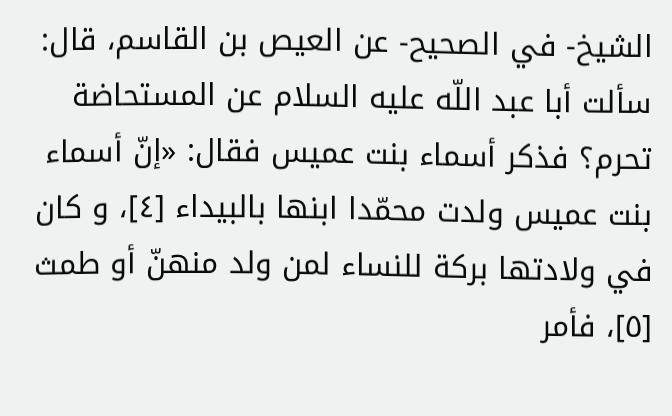الشيخ- في الصحيح- عن العيص بن القاسم، قال: سألت أبا عبد اللّه عليه السلام عن المستحاضة تحرم؟ فذكر أسماء بنت عميس فقال: «إنّ أسماء بنت عميس ولدت محمّدا ابنها بالبيداء [٤]، و كان في ولادتها بركة للنساء لمن ولد منهنّ أو طمث [٥]، فأمر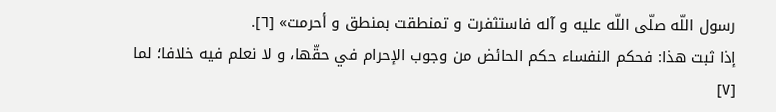رسول اللّه صلّى اللّه عليه و آله فاستثفرت و تمنطقت بمنطق و أحرمت» [٦].
إذا ثبت هذا: فحكم النفساء حكم الحائض من وجوب الإحرام في حقّها، و لا نعلم فيه خلافا؛ لما [٧]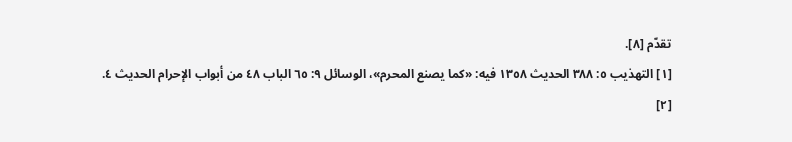تقدّم [٨].
[١] التهذيب ٥: ٣٨٨ الحديث ١٣٥٨ فيه: «كما يصنع المحرم»، الوسائل ٩: ٦٥ الباب ٤٨ من أبواب الإحرام الحديث ٤.
[٢]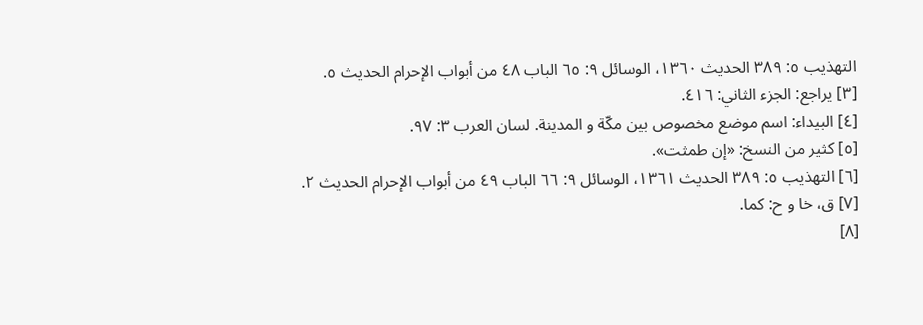التهذيب ٥: ٣٨٩ الحديث ١٣٦٠، الوسائل ٩: ٦٥ الباب ٤٨ من أبواب الإحرام الحديث ٥.
[٣] يراجع: الجزء الثاني: ٤١٦.
[٤] البيداء: اسم موضع مخصوص بين مكّة و المدينة. لسان العرب ٣: ٩٧.
[٥] كثير من النسخ: «إن طمثت».
[٦] التهذيب ٥: ٣٨٩ الحديث ١٣٦١، الوسائل ٩: ٦٦ الباب ٤٩ من أبواب الإحرام الحديث ٢.
[٧] ق، خا و ح: كما.
[٨]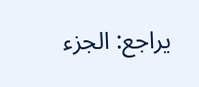يراجع: الجزء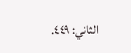الثاني: ٤٤٩.